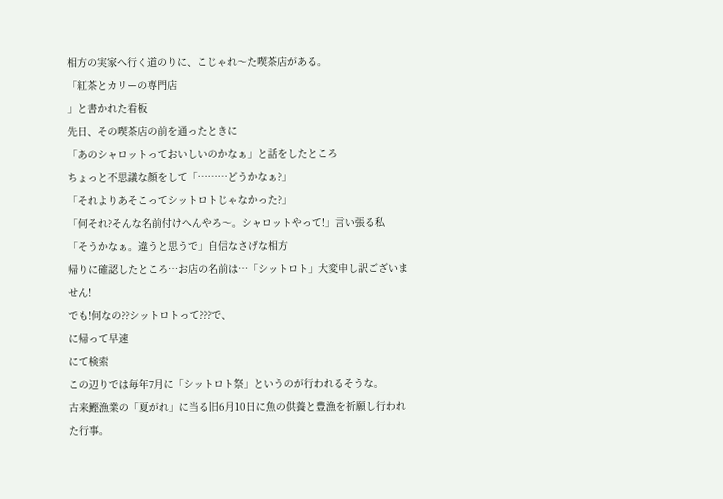相方の実家へ行く道のりに、こじゃれ〜た喫茶店がある。
「紅茶とカリーの専門店
」と書かれた看板
先日、その喫茶店の前を通ったときに
「あのシャロットっておいしいのかなぁ」と話をしたところ
ちょっと不思議な顔をして「………どうかなぁ?」
「それよりあそこってシットロトじゃなかった?」
「何それ?そんな名前付けへんやろ〜。シャロットやって!」言い張る私
「そうかなぁ。違うと思うで」自信なさげな相方
帰りに確認したところ…お店の名前は…「シットロト」大変申し訳ございません!
でも!何なの??シットロトって???で、
に帰って早速
にて検索
この辺りでは毎年7月に「シットロト祭」というのが行われるそうな。
古来鰹漁業の「夏がれ」に当る旧6月10日に魚の供養と豊漁を祈願し行われた行事。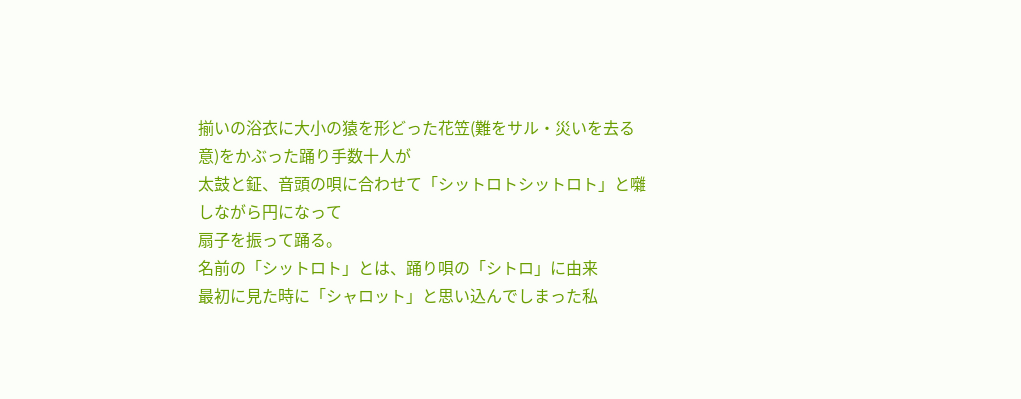揃いの浴衣に大小の猿を形どった花笠(難をサル・災いを去る意)をかぶった踊り手数十人が
太鼓と鉦、音頭の唄に合わせて「シットロトシットロト」と囃しながら円になって
扇子を振って踊る。
名前の「シットロト」とは、踊り唄の「シトロ」に由来
最初に見た時に「シャロット」と思い込んでしまった私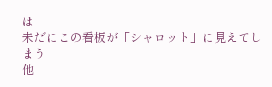は
未だにこの看板が「シャロット」に見えてしまう
他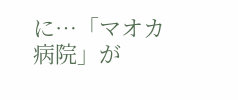に…「マオカ病院」が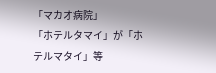「マカオ病院」
「ホテルタマイ」が「ホテルマタイ」等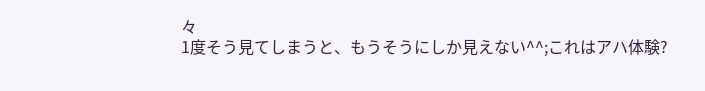々
1度そう見てしまうと、もうそうにしか見えない^^;これはアハ体験?